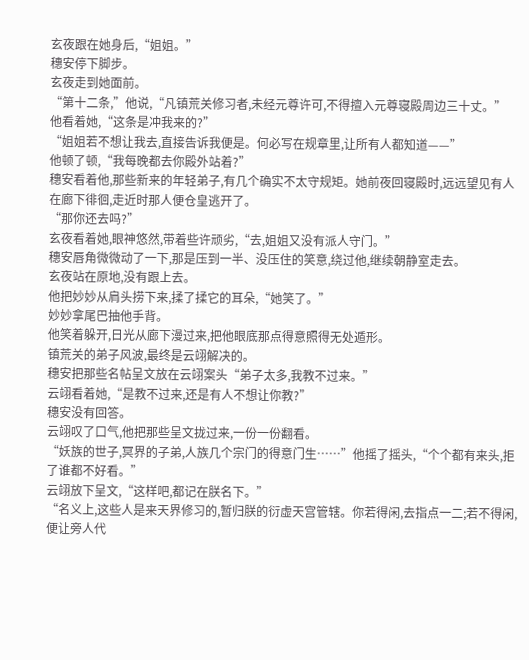玄夜跟在她身后,“姐姐。”
穗安停下脚步。
玄夜走到她面前。
“第十二条,”他说,“凡镇荒关修习者,未经元尊许可,不得擅入元尊寝殿周边三十丈。”
他看着她,“这条是冲我来的?”
“姐姐若不想让我去,直接告诉我便是。何必写在规章里,让所有人都知道——”
他顿了顿,“我每晚都去你殿外站着?”
穗安看着他,那些新来的年轻弟子,有几个确实不太守规矩。她前夜回寝殿时,远远望见有人在廊下徘徊,走近时那人便仓皇逃开了。
“那你还去吗?”
玄夜看着她,眼神悠然,带着些许顽劣,“去,姐姐又没有派人守门。”
穗安唇角微微动了一下,那是压到一半、没压住的笑意,绕过他,继续朝静室走去。
玄夜站在原地,没有跟上去。
他把妙妙从肩头捞下来,揉了揉它的耳朵,“她笑了。”
妙妙拿尾巴抽他手背。
他笑着躲开,日光从廊下漫过来,把他眼底那点得意照得无处遁形。
镇荒关的弟子风波,最终是云翊解决的。
穗安把那些名帖呈文放在云翊案头“弟子太多,我教不过来。”
云翊看着她,“是教不过来,还是有人不想让你教?”
穗安没有回答。
云翊叹了口气,他把那些呈文拢过来,一份一份翻看。
“妖族的世子,冥界的子弟,人族几个宗门的得意门生……”他摇了摇头,“个个都有来头,拒了谁都不好看。”
云翊放下呈文,“这样吧,都记在朕名下。”
“名义上,这些人是来天界修习的,暂归朕的衍虚天宫管辖。你若得闲,去指点一二;若不得闲,便让旁人代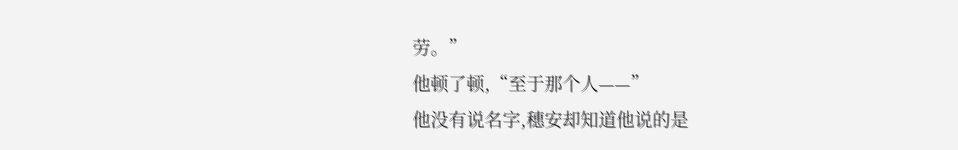劳。”
他顿了顿,“至于那个人——”
他没有说名字,穗安却知道他说的是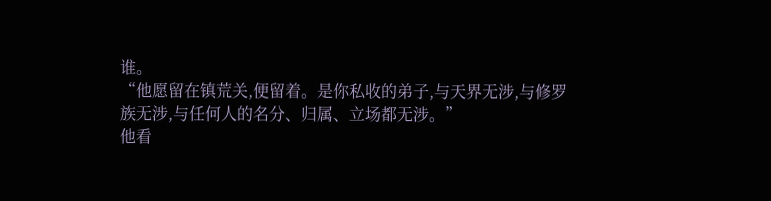谁。
“他愿留在镇荒关,便留着。是你私收的弟子,与天界无涉,与修罗族无涉,与任何人的名分、归属、立场都无涉。”
他看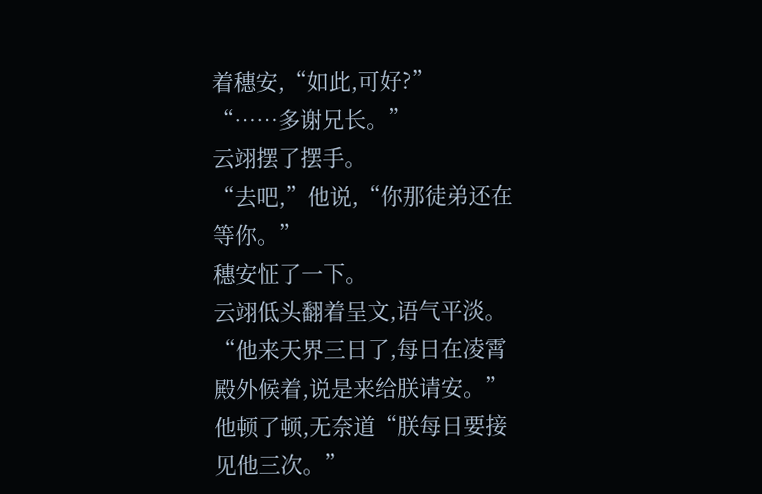着穗安,“如此,可好?”
“……多谢兄长。”
云翊摆了摆手。
“去吧,”他说,“你那徒弟还在等你。”
穗安怔了一下。
云翊低头翻着呈文,语气平淡。
“他来天界三日了,每日在凌霄殿外候着,说是来给朕请安。”
他顿了顿,无奈道“朕每日要接见他三次。”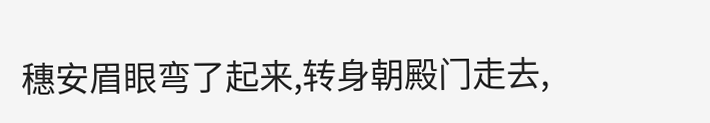穗安眉眼弯了起来,转身朝殿门走去,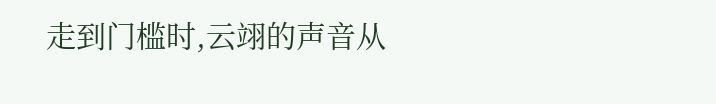走到门槛时,云翊的声音从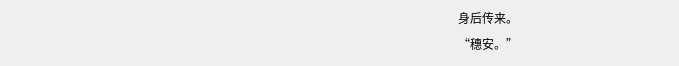身后传来。
“穗安。”